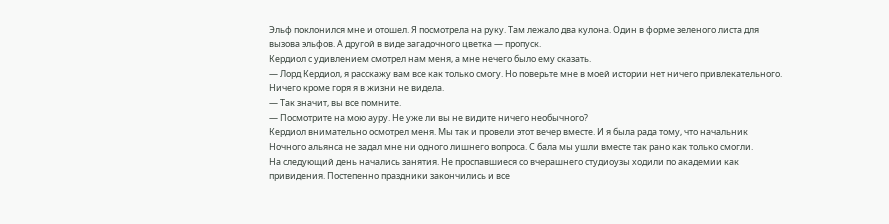Эльф поклонился мне и отошел. Я посмотрела на руку. Там лежало два кулона. Один в форме зеленого листа для вызова эльфов. А другой в виде загадочного цветка — пропуск.
Кердиол с удивлением смотрел нам меня, а мне нечего было ему сказать.
— Лорд Кердиол, я расскажу вам все как только смогу. Но поверьте мне в моей истории нет ничего привлекательного. Ничего кроме горя я в жизни не видела.
— Так значит, вы все помните.
— Посмотрите на мою ауру. Не уже ли вы не видите ничего необычного?
Кердиол внимательно осмотрел меня. Мы так и провели этот вечер вместе. И я была рада тому, что начальник Ночного альянса не задал мне ни одного лишнего вопроса. С бала мы ушли вместе так рано как только смогли.
На следующий день начались занятия. Не проспавшиеся со вчерашнего студиоузы ходили по академии как привидения. Постепенно праздники закончились и все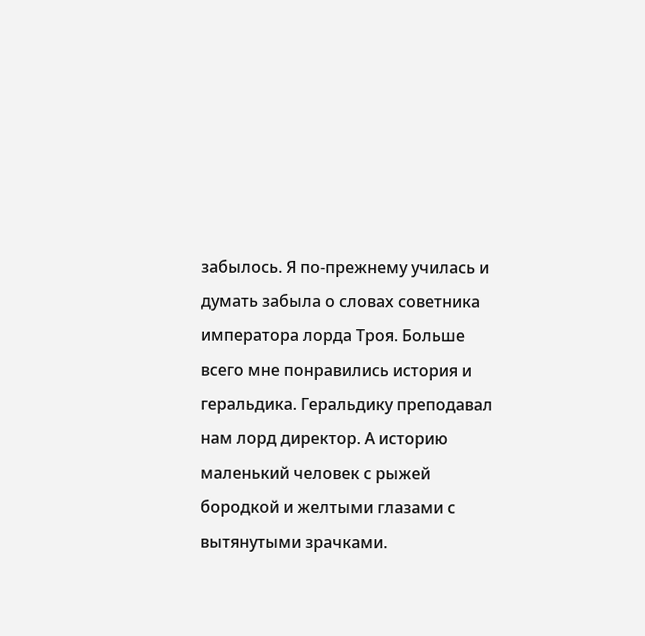забылось. Я по-прежнему училась и думать забыла о словах советника императора лорда Троя. Больше всего мне понравились история и геральдика. Геральдику преподавал нам лорд директор. А историю маленький человек с рыжей бородкой и желтыми глазами с вытянутыми зрачками.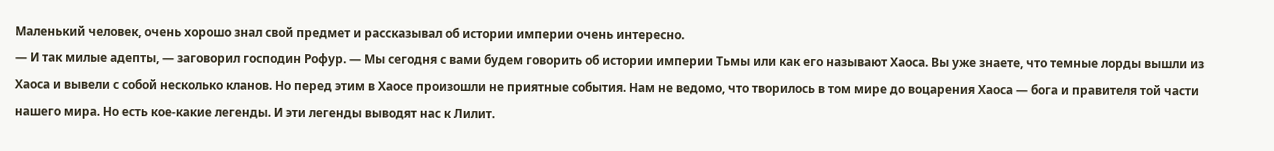Маленький человек, очень хорошо знал свой предмет и рассказывал об истории империи очень интересно.
— И так милые адепты, — заговорил господин Рофур. — Мы сегодня с вами будем говорить об истории империи Тьмы или как его называют Хаоса. Вы уже знаете, что темные лорды вышли из Хаоса и вывели с собой несколько кланов. Но перед этим в Хаосе произошли не приятные события. Нам не ведомо, что творилось в том мире до воцарения Хаоса — бога и правителя той части нашего мира. Но есть кое-какие легенды. И эти легенды выводят нас к Лилит.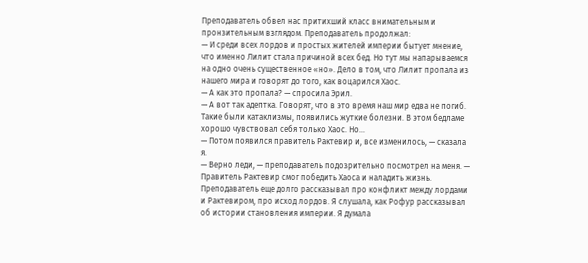Преподаватель обвел нас притихший класс внимательным и пронзительным взглядом. Преподаватель продолжал:
— И среди всех лордов и простых жителей империи бытует мнение, что именно Лилит стала причиной всех бед. Но тут мы напарываемся на одно очень существенное «но». Дело в том, что Лилит пропала из нашего мира и говорят до того, как воцарился Хаос.
— А как это пропала? — спросила Эрил.
— А вот так адептка. Говорят, что в это время наш мир едва не погиб. Такие были катаклизмы, появились жуткие болезни. В этом бедламе хорошо чувствовал себя только Хаос. Но…
— Потом появился правитель Рактевир и, все изменилось, — сказала я.
— Верно леди, — преподаватель подозрительно посмотрел на меня. — Правитель Рактевир смог победить Хаоса и наладить жизнь.
Преподаватель еще долго рассказывал про конфликт между лордами и Рактевиром, про исход лордов. Я слушала, как Рофур рассказывал об истории становления империи. Я думала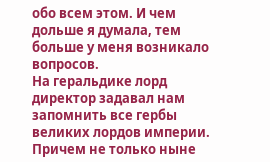обо всем этом. И чем дольше я думала, тем больше у меня возникало вопросов.
На геральдике лорд директор задавал нам запомнить все гербы великих лордов империи. Причем не только ныне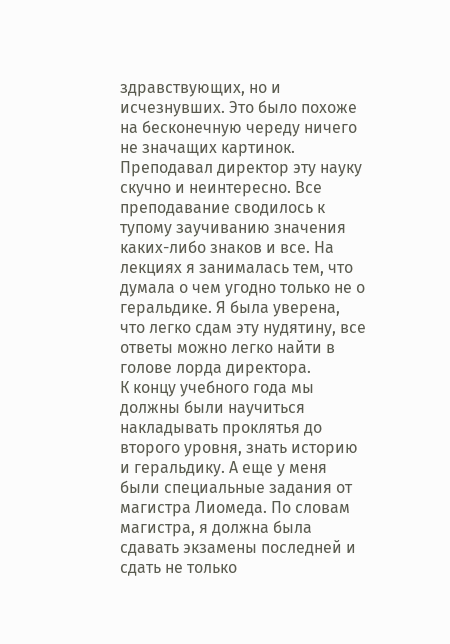здравствующих, но и исчезнувших. Это было похоже на бесконечную череду ничего не значащих картинок. Преподавал директор эту науку скучно и неинтересно. Все преподавание сводилось к тупому заучиванию значения каких-либо знаков и все. На лекциях я занималась тем, что думала о чем угодно только не о геральдике. Я была уверена, что легко сдам эту нудятину, все ответы можно легко найти в голове лорда директора.
К концу учебного года мы должны были научиться накладывать проклятья до второго уровня, знать историю и геральдику. А еще у меня были специальные задания от магистра Лиомеда. По словам магистра, я должна была сдавать экзамены последней и сдать не только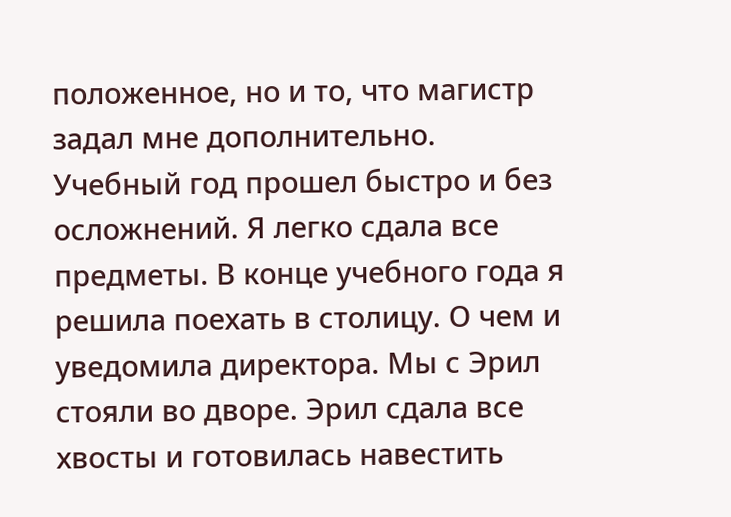положенное, но и то, что магистр задал мне дополнительно.
Учебный год прошел быстро и без осложнений. Я легко сдала все предметы. В конце учебного года я решила поехать в столицу. О чем и уведомила директора. Мы с Эрил стояли во дворе. Эрил сдала все хвосты и готовилась навестить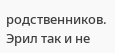родственников. Эрил так и не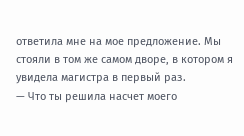ответила мне на мое предложение. Мы стояли в том же самом дворе, в котором я увидела магистра в первый раз.
— Что ты решила насчет моего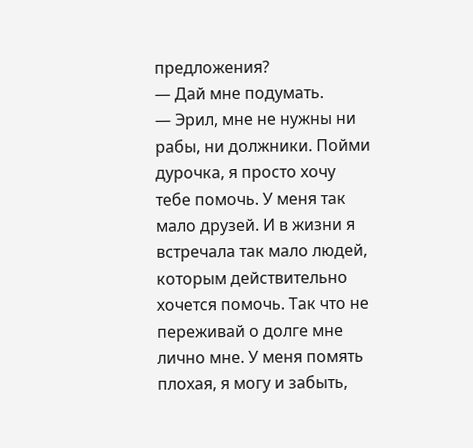предложения?
— Дай мне подумать.
— Эрил, мне не нужны ни рабы, ни должники. Пойми дурочка, я просто хочу тебе помочь. У меня так мало друзей. И в жизни я встречала так мало людей, которым действительно хочется помочь. Так что не переживай о долге мне лично мне. У меня помять плохая, я могу и забыть,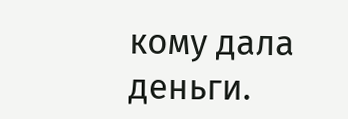кому дала деньги.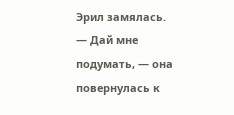Эрил замялась.
— Дай мне подумать, — она повернулась к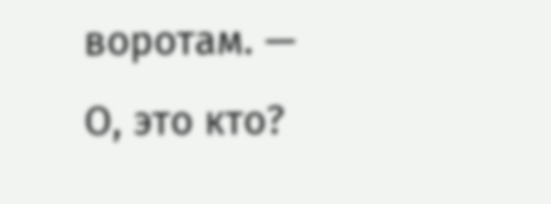воротам. — О, это кто?